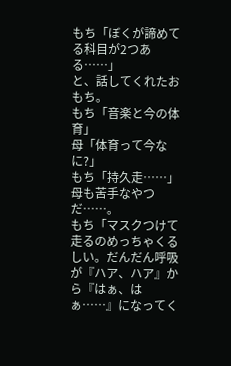もち「ぼくが諦めてる科目が2つある……」
と、話してくれたおもち。
もち「音楽と今の体育」
母「体育って今なに?」
もち「持久走……」
母も苦手なやつだ……。
もち「マスクつけて走るのめっちゃくるしい。だんだん呼吸が『ハア、ハア』から『はぁ、はぁ……』になってく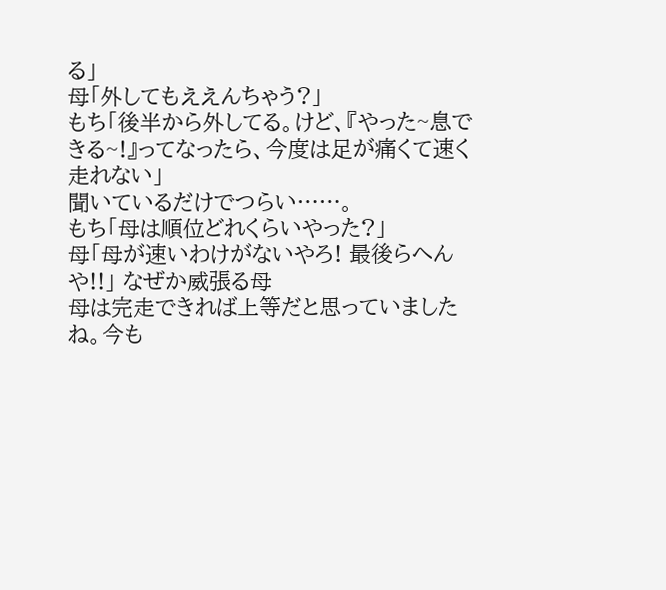る」
母「外してもええんちゃう?」
もち「後半から外してる。けど、『やった~息できる~!』ってなったら、今度は足が痛くて速く走れない」
聞いているだけでつらい……。
もち「母は順位どれくらいやった?」
母「母が速いわけがないやろ! 最後らへんや!!」 なぜか威張る母
母は完走できれば上等だと思っていましたね。今も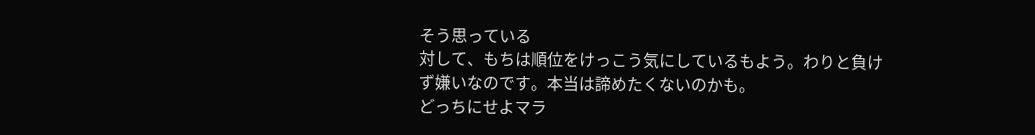そう思っている
対して、もちは順位をけっこう気にしているもよう。わりと負けず嫌いなのです。本当は諦めたくないのかも。
どっちにせよマラ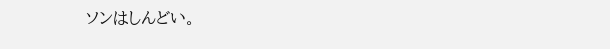ソンはしんどい。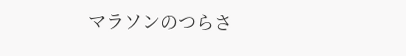マラソンのつらさ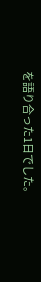を語り合った1日でした。